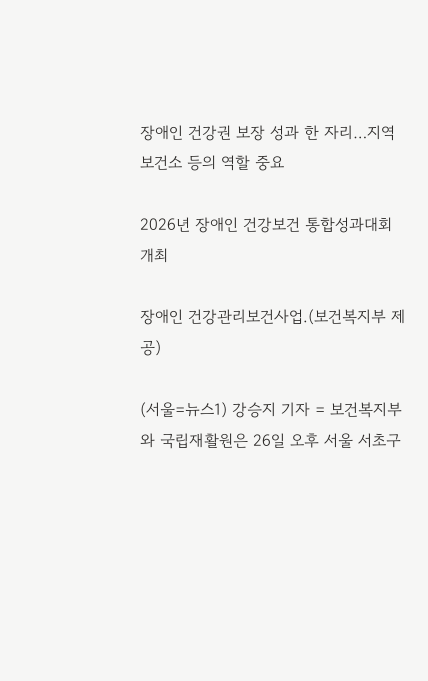장애인 건강권 보장 성과 한 자리…지역 보건소 등의 역할 중요

2026년 장애인 건강보건 통합성과대회 개최

장애인 건강관리보건사업.(보건복지부 제공)

(서울=뉴스1) 강승지 기자 = 보건복지부와 국립재활원은 26일 오후 서울 서초구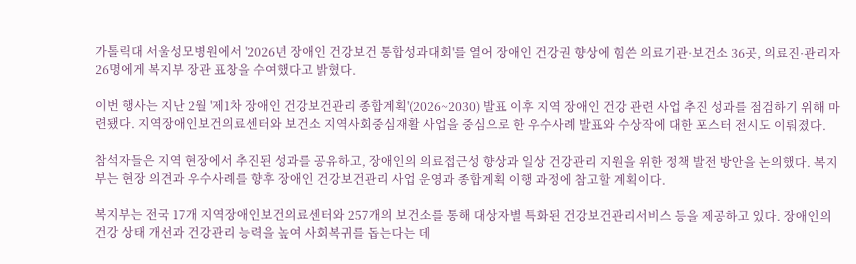가톨릭대 서울성모병원에서 '2026년 장애인 건강보건 통합성과대회'를 열어 장애인 건강권 향상에 힘쓴 의료기관·보건소 36곳, 의료진·관리자 26명에게 복지부 장관 표창을 수여했다고 밝혔다.

이번 행사는 지난 2월 '제1차 장애인 건강보건관리 종합계획'(2026~2030) 발표 이후 지역 장애인 건강 관련 사업 추진 성과를 점검하기 위해 마련됐다. 지역장애인보건의료센터와 보건소 지역사회중심재활 사업을 중심으로 한 우수사례 발표와 수상작에 대한 포스터 전시도 이뤄졌다.

참석자들은 지역 현장에서 추진된 성과를 공유하고, 장애인의 의료접근성 향상과 일상 건강관리 지원을 위한 정책 발전 방안을 논의했다. 복지부는 현장 의견과 우수사례를 향후 장애인 건강보건관리 사업 운영과 종합계획 이행 과정에 참고할 계획이다.

복지부는 전국 17개 지역장애인보건의료센터와 257개의 보건소를 통해 대상자별 특화된 건강보건관리서비스 등을 제공하고 있다. 장애인의 건강 상태 개선과 건강관리 능력을 높여 사회복귀를 돕는다는 데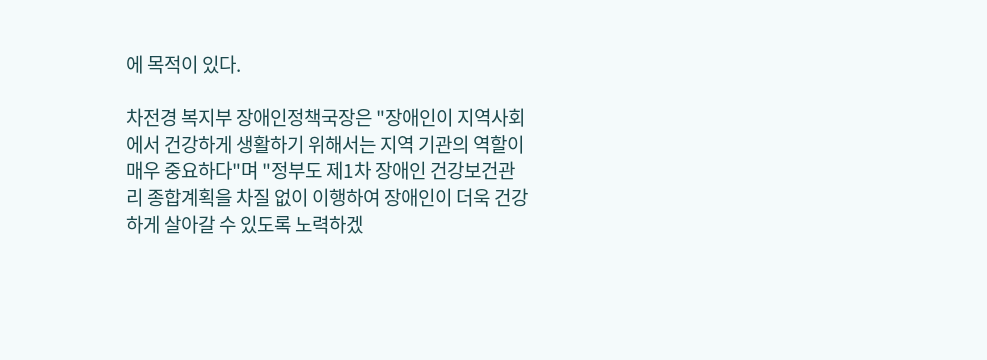에 목적이 있다.

차전경 복지부 장애인정책국장은 "장애인이 지역사회에서 건강하게 생활하기 위해서는 지역 기관의 역할이 매우 중요하다"며 "정부도 제1차 장애인 건강보건관리 종합계획을 차질 없이 이행하여 장애인이 더욱 건강하게 살아갈 수 있도록 노력하겠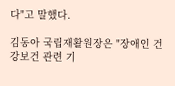다"고 말했다.

김동아 국립재활원장은 "장애인 건강보건 관련 기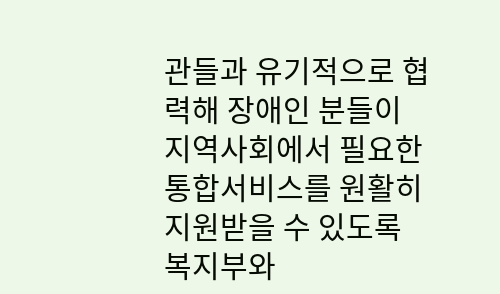관들과 유기적으로 협력해 장애인 분들이 지역사회에서 필요한 통합서비스를 원활히 지원받을 수 있도록 복지부와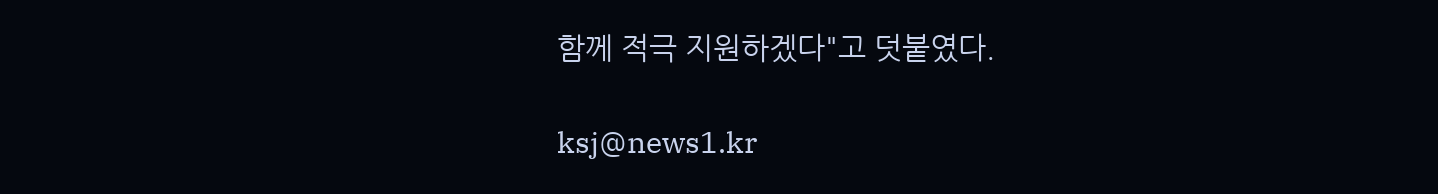함께 적극 지원하겠다"고 덧붙였다.

ksj@news1.kr